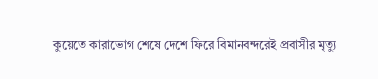কুয়েতে কারাভোগ শেষে দেশে ফিরে বিমানবন্দরেই প্রবাসীর মৃত্যু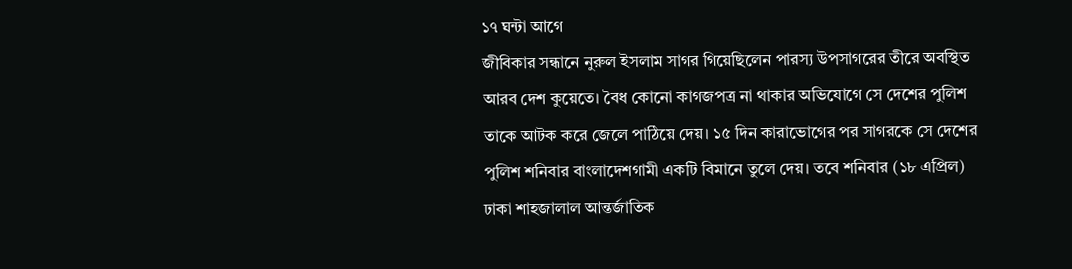১৭ ঘন্টা আগে
জীবিকার সন্ধানে নুরুল ইসলাম সাগর গিয়েছিলেন পারস্য উপসাগরের তীরে অবস্থিত আরব দেশ কুয়েতে। বৈধ কোনো কাগজপত্র না থাকার অভিযোগে সে দেশের পুলিশ তাকে আটক করে জেলে পাঠিয়ে দেয়। ১৫ দিন কারাভোগের পর সাগরকে সে দেশের পুলিশ শনিবার বাংলাদেশগামী একটি বিমানে তুলে দেয়। তবে শনিবার (১৮ এপ্রিল) ঢাকা শাহজালাল আন্তর্জাতিক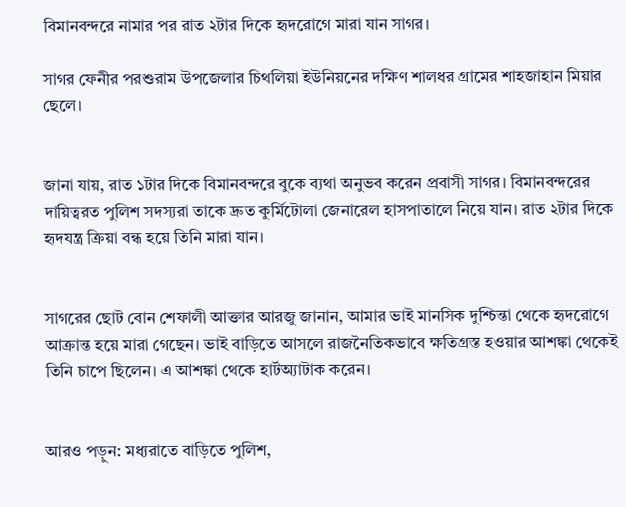বিমানবন্দরে নামার পর রাত ২টার দিকে হৃদরোগে মারা যান সাগর।

সাগর ফেনীর পরশুরাম উপজেলার চিথলিয়া ইউনিয়নের দক্ষিণ শালধর গ্রামের শাহজাহান মিয়ার ছেলে।


জানা যায়, রাত ১টার দিকে বিমানবন্দরে বুকে ব্যথা অনুভব করেন প্রবাসী সাগর। বিমানবন্দরের দায়িত্বরত পুলিশ সদস্যরা তাকে দ্রুত কুর্মিটোলা জেনারেল হাসপাতালে নিয়ে যান। রাত ২টার দিকে হৃদযন্ত্র ক্রিয়া বন্ধ হয়ে তিনি মারা যান।


সাগরের ছোট বোন শেফালী আক্তার আরজু জানান, আমার ভাই মানসিক দুশ্চিন্তা থেকে হৃদরোগে আক্রান্ত হয়ে মারা গেছেন। ভাই বাড়িতে আসলে রাজনৈতিকভাবে ক্ষতিগ্রস্ত হওয়ার আশঙ্কা থেকেই তিনি চাপে ছিলেন। এ আশঙ্কা থেকে হার্টঅ্যাটাক করেন।


আরও পড়ুন: মধ্যরাতে বাড়িতে পুলিশ,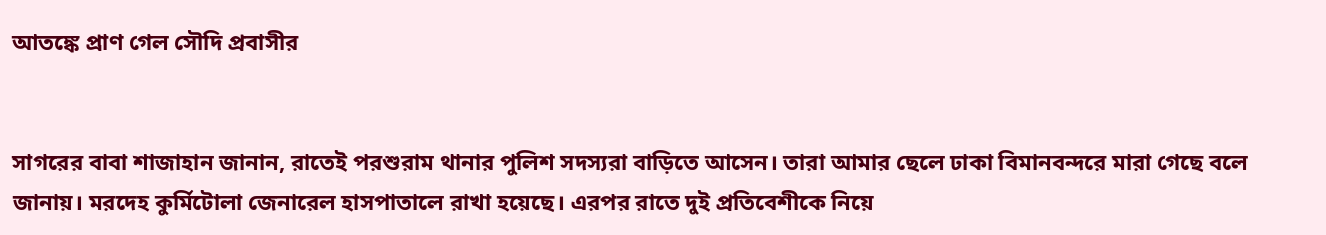আতঙ্কে প্রাণ গেল সৌদি প্রবাসীর


সাগরের বাবা শাজাহান জানান, রাতেই পরশুরাম থানার পুলিশ সদস্যরা বাড়িতে আসেন। তারা আমার ছেলে ঢাকা বিমানবন্দরে মারা গেছে বলে জানায়। মরদেহ কুর্মিটোলা জেনারেল হাসপাতালে রাখা হয়েছে। এরপর রাতে দুই প্রতিবেশীকে নিয়ে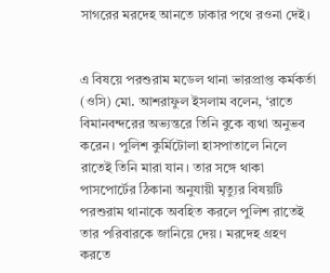সাগরের মরদেহ আনতে ঢাকার পথে রওনা দেই।


এ বিষয়ে পরশুরাম মডেল থানা ভারপ্রাপ্ত কর্মকর্তা (ওসি) মো. আশরাফুল ইসলাম বলেন, ‘রাতে বিমানবন্দরের অভ্যন্তরে তিনি বুকে ব্যথা অনুভব করেন। পুলিশ কুর্মিটোলা হাসপাতালে নিলে রাতেই তিনি মারা যান। তার সঙ্গে থাকা পাসপোর্টের ঠিকানা অনুযায়ী মৃত্যুর বিষয়টি পরশুরাম থানাকে অবহিত করলে পুলিশ রাতেই তার পরিবারকে জানিয়ে দেয়। মরদেহ গ্রহণ করতে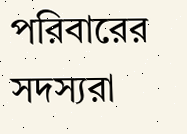পরিবারের সদস্যরা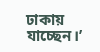ঢাকায় যাচ্ছেন।’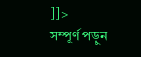]]>
সম্পূর্ণ পড়ুন